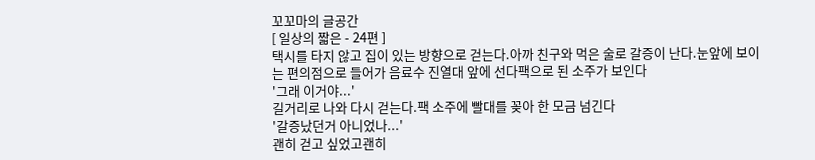꼬꼬마의 글공간
[ 일상의 짧은 - 24편 ]
택시를 타지 않고 집이 있는 방향으로 걷는다.아까 친구와 먹은 술로 갈증이 난다.눈앞에 보이는 편의점으로 들어가 음료수 진열대 앞에 선다팩으로 된 소주가 보인다
'그래 이거야...'
길거리로 나와 다시 걷는다.팩 소주에 빨대를 꽂아 한 모금 넘긴다
'갈증났던거 아니었나...'
괜히 걷고 싶었고괜히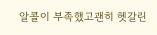알콜이 부족했고괜히 헷갈린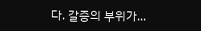다. 갈증의 부위가...